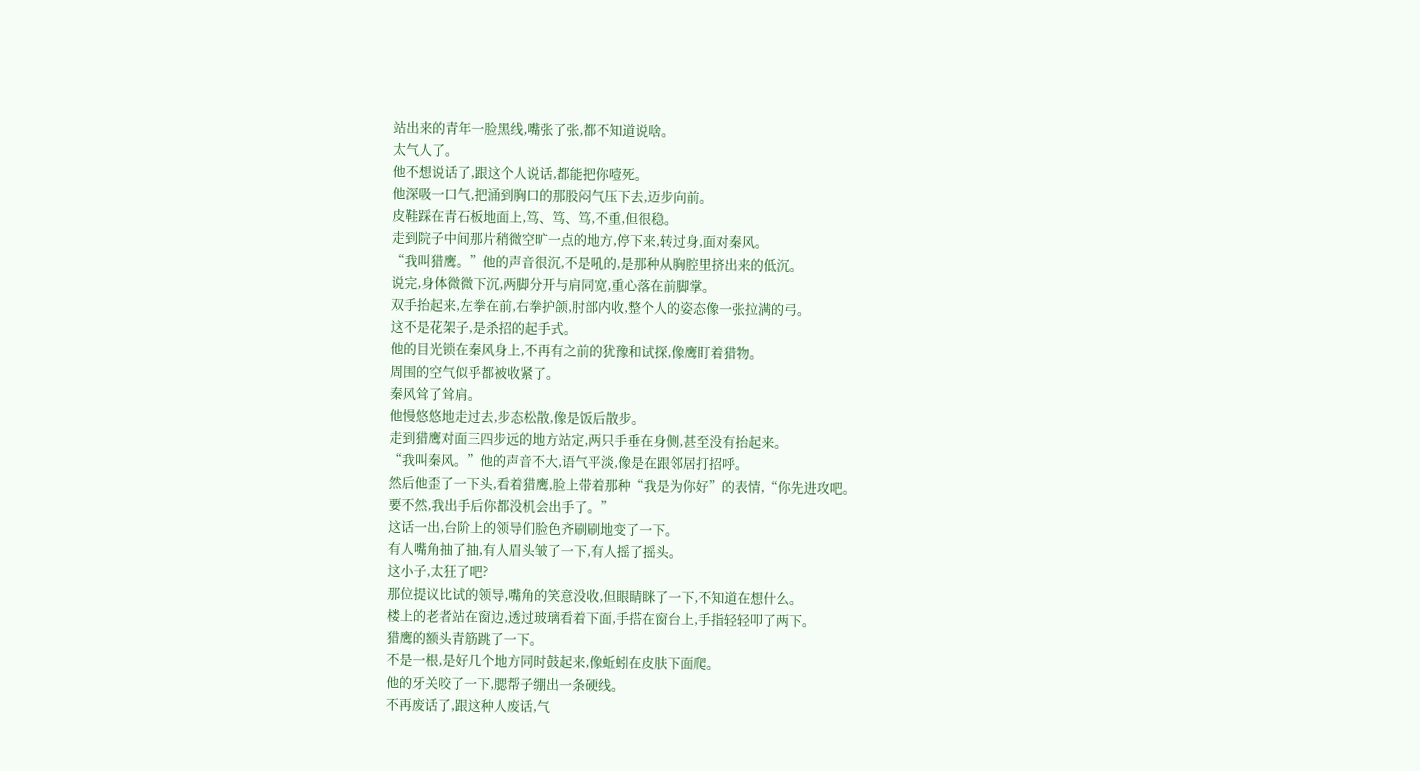站出来的青年一脸黑线,嘴张了张,都不知道说啥。
太气人了。
他不想说话了,跟这个人说话,都能把你噎死。
他深吸一口气,把涌到胸口的那股闷气压下去,迈步向前。
皮鞋踩在青石板地面上,笃、笃、笃,不重,但很稳。
走到院子中间那片稍微空旷一点的地方,停下来,转过身,面对秦风。
“我叫猎鹰。”他的声音很沉,不是吼的,是那种从胸腔里挤出来的低沉。
说完,身体微微下沉,两脚分开与肩同宽,重心落在前脚掌。
双手抬起来,左拳在前,右拳护颌,肘部内收,整个人的姿态像一张拉满的弓。
这不是花架子,是杀招的起手式。
他的目光锁在秦风身上,不再有之前的犹豫和试探,像鹰盯着猎物。
周围的空气似乎都被收紧了。
秦风耸了耸肩。
他慢悠悠地走过去,步态松散,像是饭后散步。
走到猎鹰对面三四步远的地方站定,两只手垂在身侧,甚至没有抬起来。
“我叫秦风。”他的声音不大,语气平淡,像是在跟邻居打招呼。
然后他歪了一下头,看着猎鹰,脸上带着那种“我是为你好”的表情,“你先进攻吧。
要不然,我出手后你都没机会出手了。”
这话一出,台阶上的领导们脸色齐刷刷地变了一下。
有人嘴角抽了抽,有人眉头皱了一下,有人摇了摇头。
这小子,太狂了吧?
那位提议比试的领导,嘴角的笑意没收,但眼睛眯了一下,不知道在想什么。
楼上的老者站在窗边,透过玻璃看着下面,手搭在窗台上,手指轻轻叩了两下。
猎鹰的额头青筋跳了一下。
不是一根,是好几个地方同时鼓起来,像蚯蚓在皮肤下面爬。
他的牙关咬了一下,腮帮子绷出一条硬线。
不再废话了,跟这种人废话,气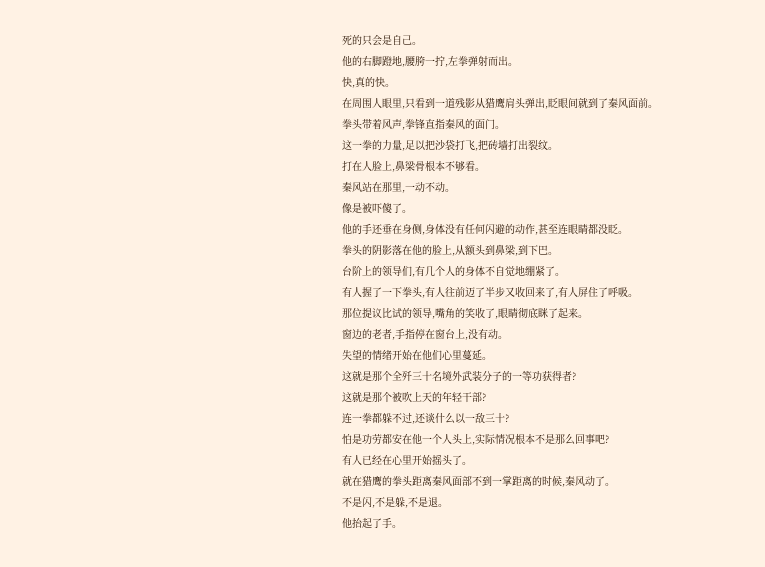死的只会是自己。
他的右脚蹬地,腰胯一拧,左拳弹射而出。
快,真的快。
在周围人眼里,只看到一道残影从猎鹰肩头弹出,眨眼间就到了秦风面前。
拳头带着风声,拳锋直指秦风的面门。
这一拳的力量,足以把沙袋打飞,把砖墙打出裂纹。
打在人脸上,鼻梁骨根本不够看。
秦风站在那里,一动不动。
像是被吓傻了。
他的手还垂在身侧,身体没有任何闪避的动作,甚至连眼睛都没眨。
拳头的阴影落在他的脸上,从额头到鼻梁,到下巴。
台阶上的领导们,有几个人的身体不自觉地绷紧了。
有人握了一下拳头,有人往前迈了半步又收回来了,有人屏住了呼吸。
那位提议比试的领导,嘴角的笑收了,眼睛彻底眯了起来。
窗边的老者,手指停在窗台上,没有动。
失望的情绪开始在他们心里蔓延。
这就是那个全歼三十名境外武装分子的一等功获得者?
这就是那个被吹上天的年轻干部?
连一拳都躲不过,还谈什么以一敌三十?
怕是功劳都安在他一个人头上,实际情况根本不是那么回事吧?
有人已经在心里开始摇头了。
就在猎鹰的拳头距离秦风面部不到一掌距离的时候,秦风动了。
不是闪,不是躲,不是退。
他抬起了手。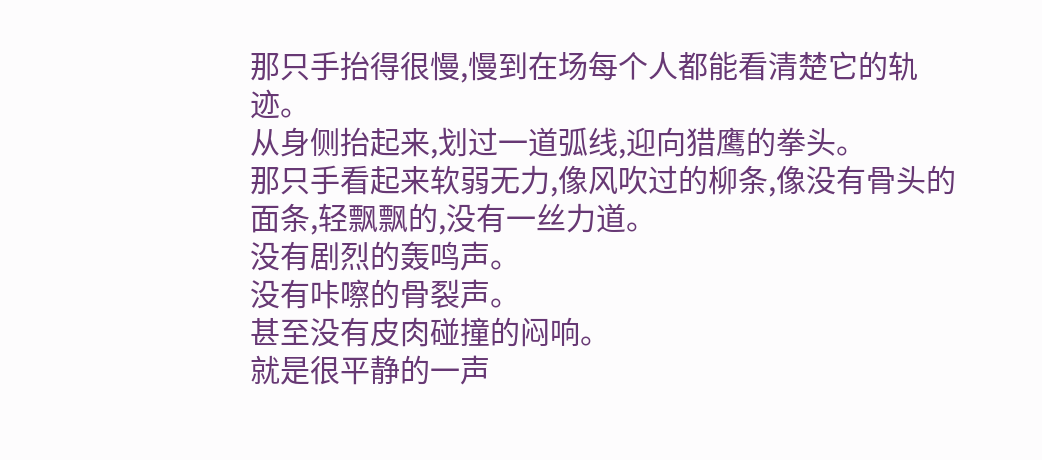那只手抬得很慢,慢到在场每个人都能看清楚它的轨迹。
从身侧抬起来,划过一道弧线,迎向猎鹰的拳头。
那只手看起来软弱无力,像风吹过的柳条,像没有骨头的面条,轻飘飘的,没有一丝力道。
没有剧烈的轰鸣声。
没有咔嚓的骨裂声。
甚至没有皮肉碰撞的闷响。
就是很平静的一声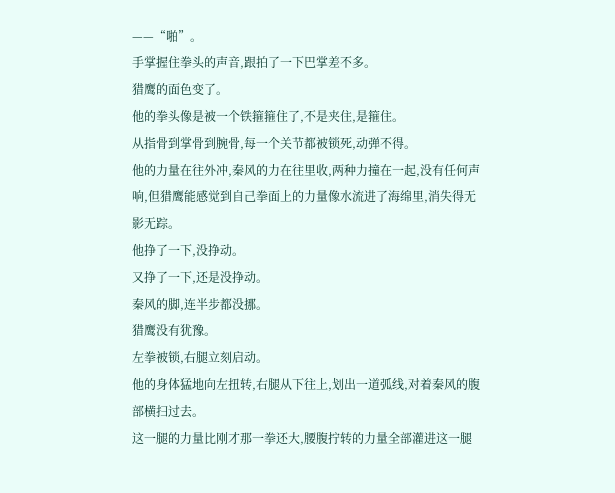——“啪”。
手掌握住拳头的声音,跟拍了一下巴掌差不多。
猎鹰的面色变了。
他的拳头像是被一个铁箍箍住了,不是夹住,是箍住。
从指骨到掌骨到腕骨,每一个关节都被锁死,动弹不得。
他的力量在往外冲,秦风的力在往里收,两种力撞在一起,没有任何声响,但猎鹰能感觉到自己拳面上的力量像水流进了海绵里,消失得无影无踪。
他挣了一下,没挣动。
又挣了一下,还是没挣动。
秦风的脚,连半步都没挪。
猎鹰没有犹豫。
左拳被锁,右腿立刻启动。
他的身体猛地向左扭转,右腿从下往上,划出一道弧线,对着秦风的腹部横扫过去。
这一腿的力量比刚才那一拳还大,腰腹拧转的力量全部灌进这一腿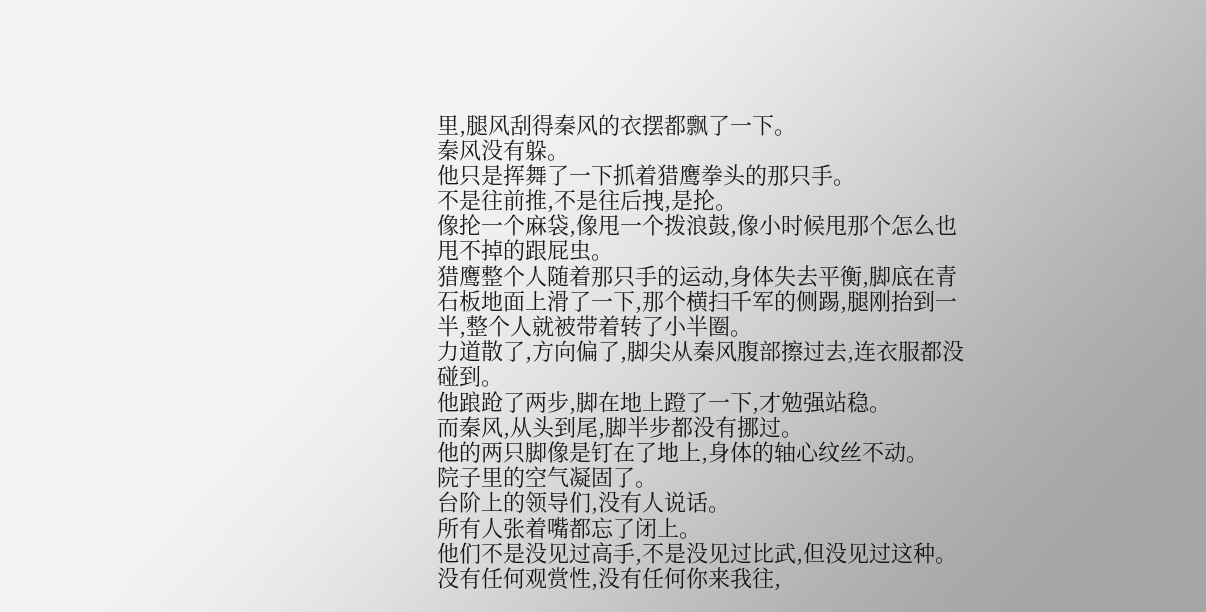里,腿风刮得秦风的衣摆都飘了一下。
秦风没有躲。
他只是挥舞了一下抓着猎鹰拳头的那只手。
不是往前推,不是往后拽,是抡。
像抡一个麻袋,像甩一个拨浪鼓,像小时候甩那个怎么也甩不掉的跟屁虫。
猎鹰整个人随着那只手的运动,身体失去平衡,脚底在青石板地面上滑了一下,那个横扫千军的侧踢,腿刚抬到一半,整个人就被带着转了小半圈。
力道散了,方向偏了,脚尖从秦风腹部擦过去,连衣服都没碰到。
他踉跄了两步,脚在地上蹬了一下,才勉强站稳。
而秦风,从头到尾,脚半步都没有挪过。
他的两只脚像是钉在了地上,身体的轴心纹丝不动。
院子里的空气凝固了。
台阶上的领导们,没有人说话。
所有人张着嘴都忘了闭上。
他们不是没见过高手,不是没见过比武,但没见过这种。
没有任何观赏性,没有任何你来我往,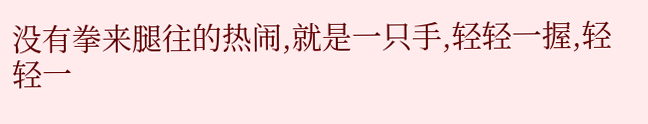没有拳来腿往的热闹,就是一只手,轻轻一握,轻轻一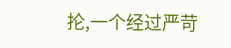抡,一个经过严苛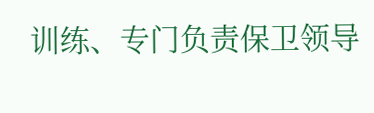训练、专门负责保卫领导